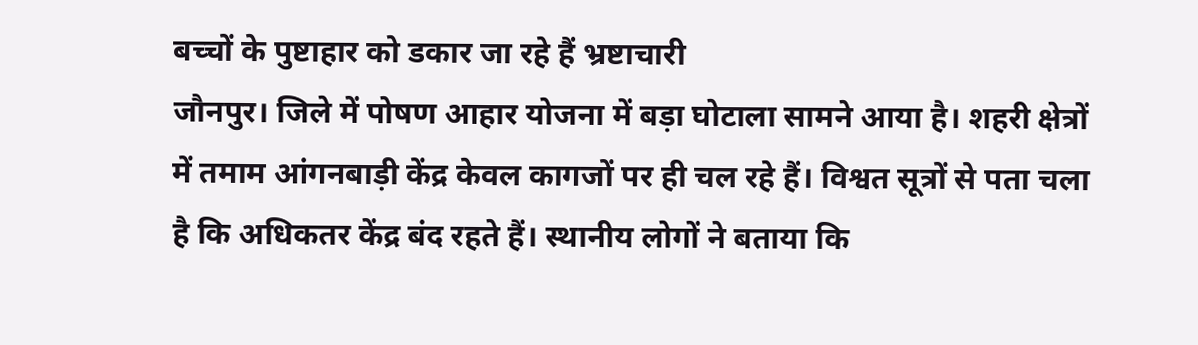बच्चों के पुष्टाहार को डकार जा रहे हैं भ्रष्टाचारी
जौनपुर। जिले में पोषण आहार योजना में बड़ा घोटाला सामने आया है। शहरी क्षेत्रों में तमाम आंगनबाड़ी केंद्र केवल कागजों पर ही चल रहे हैं। विश्वत सूत्रों से पता चला है कि अधिकतर केंद्र बंद रहते हैं। स्थानीय लोगों ने बताया कि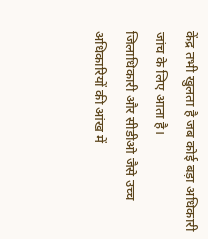केंद्र तभी खुलता है जब कोई बड़ा अधिकारी जांच के लिए आता है।
जिलाधिकारी और सीडीओ जैसे उच्च अधिकारियों की आंख में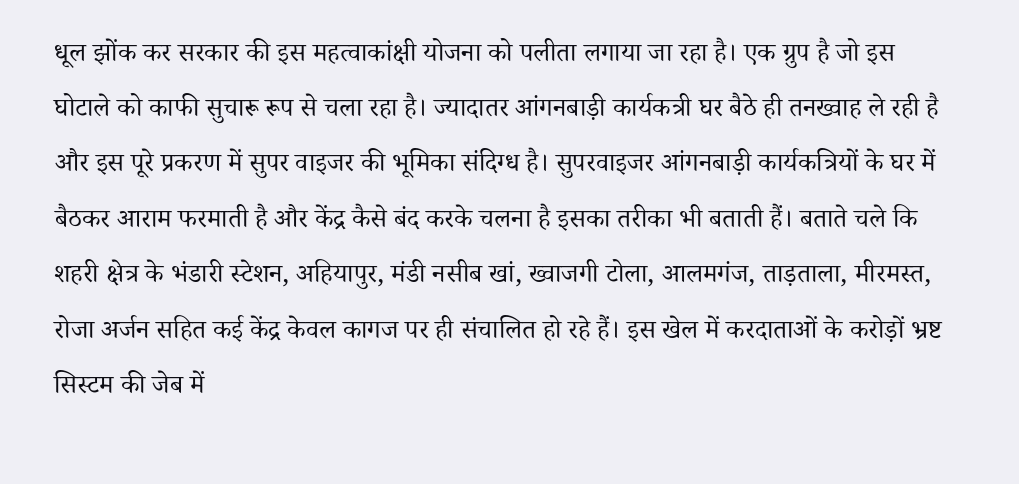धूल झोंक कर सरकार की इस महत्वाकांक्षी योजना को पलीता लगाया जा रहा है। एक ग्रुप है जो इस घोटाले को काफी सुचारू रूप से चला रहा है। ज्यादातर आंगनबाड़ी कार्यकत्री घर बैठे ही तनख्वाह ले रही है और इस पूरे प्रकरण में सुपर वाइजर की भूमिका संदिग्ध है। सुपरवाइजर आंगनबाड़ी कार्यकत्रियों के घर में बैठकर आराम फरमाती है और केंद्र कैसे बंद करके चलना है इसका तरीका भी बताती हैं। बताते चले कि शहरी क्षेत्र के भंडारी स्टेशन, अहियापुर, मंडी नसीब खां, ख्वाजगी टोला, आलमगंज, ताड़ताला, मीरमस्त, रोजा अर्जन सहित कई केंद्र केवल कागज पर ही संचालित हो रहे हैं। इस खेल में करदाताओं के करोड़ों भ्रष्ट सिस्टम की जेब में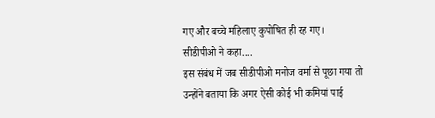गए और बच्चे महिलाए कुपोषित ही रह गए।
सीडीपीओ ने कहा....
इस संबंध में जब सीडीपीओ मनोज वर्मा से पूछा गया तो उन्होंने बताया कि अगर ऐसी कोई भी कमियां पाई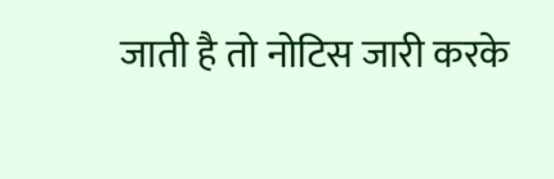जाती है तो नोटिस जारी करके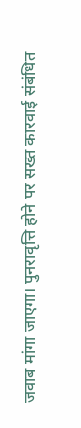जवाब मांगा जाएगा। पुनरावृत्ति होने पर सख्त कारवाई संबंधित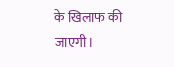के खिलाफ की जाएगी।